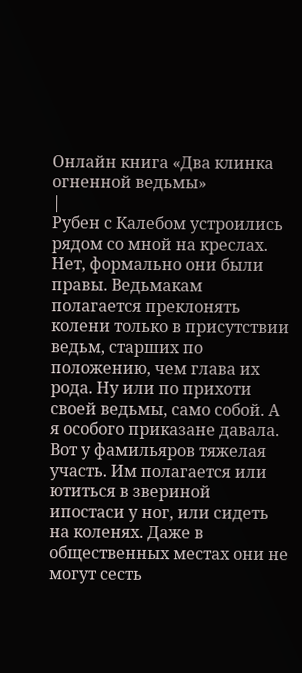Онлайн книга «Два клинка огненной ведьмы»
|
Рубен с Калебом устроились рядом со мной на креслах. Нет, формально они были правы. Ведьмакам полагается преклонять колени только в присутствии ведьм, старших по положению, чем глава их рода. Ну или по прихоти своей ведьмы, само собой. А я особого приказане давала. Вот у фамильяров тяжелая участь. Им полагается или ютиться в звериной ипостаси у ног, или сидеть на коленях. Даже в общественных местах они не могут сесть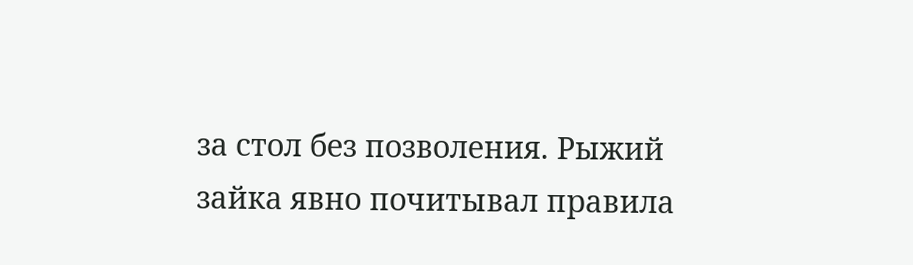за стол без позволения. Рыжий зайка явно почитывал правила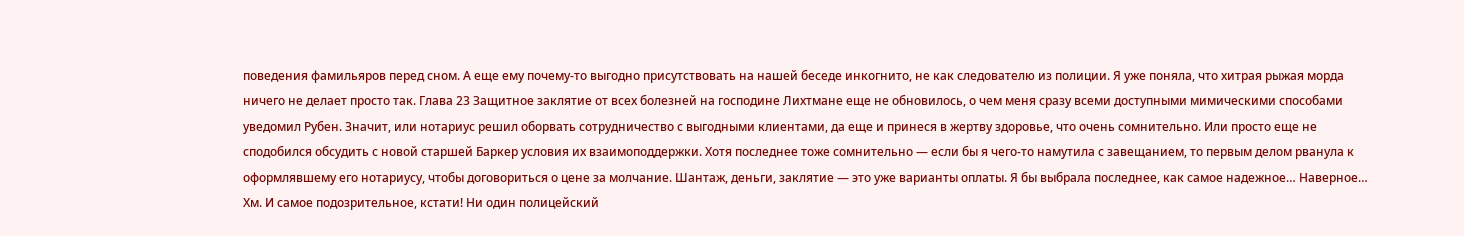поведения фамильяров перед сном. А еще ему почему-то выгодно присутствовать на нашей беседе инкогнито, не как следователю из полиции. Я уже поняла, что хитрая рыжая морда ничего не делает просто так. Глава 23 Защитное заклятие от всех болезней на господине Лихтмане еще не обновилось, о чем меня сразу всеми доступными мимическими способами уведомил Рубен. Значит, или нотариус решил оборвать сотрудничество с выгодными клиентами, да еще и принеся в жертву здоровье, что очень сомнительно. Или просто еще не сподобился обсудить с новой старшей Баркер условия их взаимоподдержки. Хотя последнее тоже сомнительно — если бы я чего-то намутила с завещанием, то первым делом рванула к оформлявшему его нотариусу, чтобы договориться о цене за молчание. Шантаж, деньги, заклятие — это уже варианты оплаты. Я бы выбрала последнее, как самое надежное… Наверное… Хм. И самое подозрительное, кстати! Ни один полицейский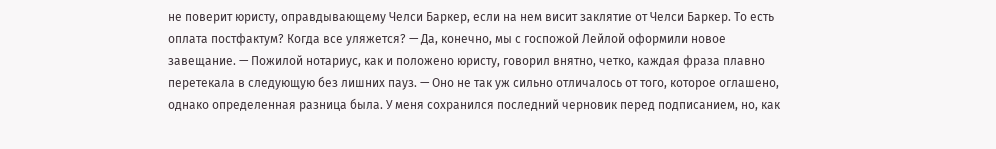не поверит юристу, оправдывающему Челси Баркер, если на нем висит заклятие от Челси Баркер. То есть оплата постфактум? Когда все уляжется? — Да, конечно, мы с госпожой Лейлой оформили новое завещание. — Пожилой нотариус, как и положено юристу, говорил внятно, четко, каждая фраза плавно перетекала в следующую без лишних пауз. — Оно не так уж сильно отличалось от того, которое оглашено, однако определенная разница была. У меня сохранился последний черновик перед подписанием, но, как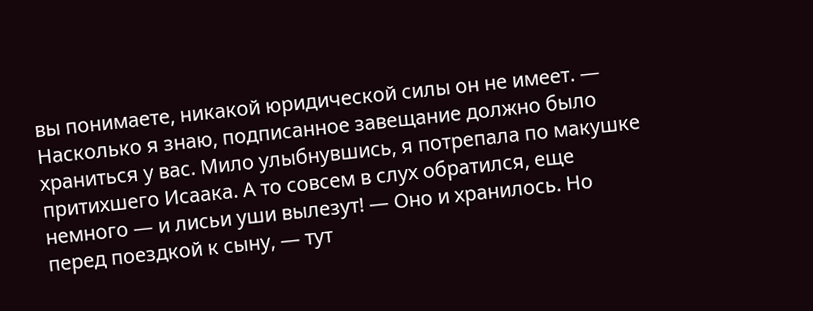вы понимаете, никакой юридической силы он не имеет. — Насколько я знаю, подписанное завещание должно было храниться у вас. Мило улыбнувшись, я потрепала по макушке притихшего Исаака. А то совсем в слух обратился, еще немного — и лисьи уши вылезут! — Оно и хранилось. Но перед поездкой к сыну, — тут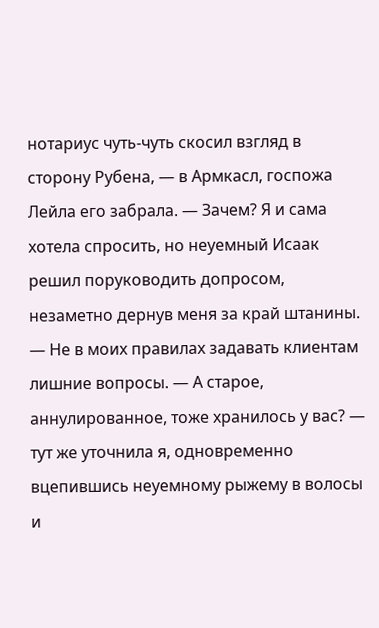нотариус чуть-чуть скосил взгляд в сторону Рубена, — в Армкасл, госпожа Лейла его забрала. — Зачем? Я и сама хотела спросить, но неуемный Исаак решил поруководить допросом, незаметно дернув меня за край штанины. — Не в моих правилах задавать клиентам лишние вопросы. — А старое, аннулированное, тоже хранилось у вас? — тут же уточнила я, одновременно вцепившись неуемному рыжему в волосы и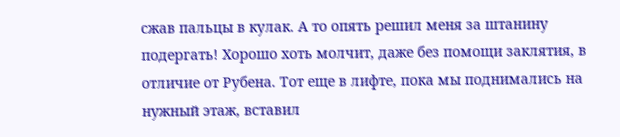сжав пальцы в кулак. А то опять решил меня за штанину подергать! Хорошо хоть молчит, даже без помощи заклятия, в отличие от Рубена. Тот еще в лифте, пока мы поднимались на нужный этаж, вставил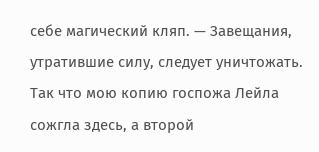себе магический кляп. — Завещания, утратившие силу, следует уничтожать. Так что мою копию госпожа Лейла сожгла здесь, а второй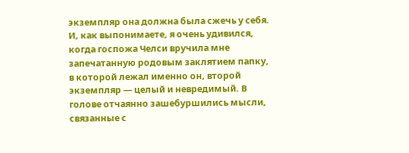экземпляр она должна была сжечь у себя. И, как выпонимаете, я очень удивился, когда госпожа Челси вручила мне запечатанную родовым заклятием папку, в которой лежал именно он, второй экземпляр — целый и невредимый. В голове отчаянно зашебуршились мысли, связанные с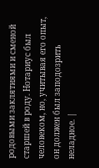родовыми заклятиями и сменой старшей в роду. Нотариус был человеком, но, учитывая его опыт, он должен был заподозрить неладное. |